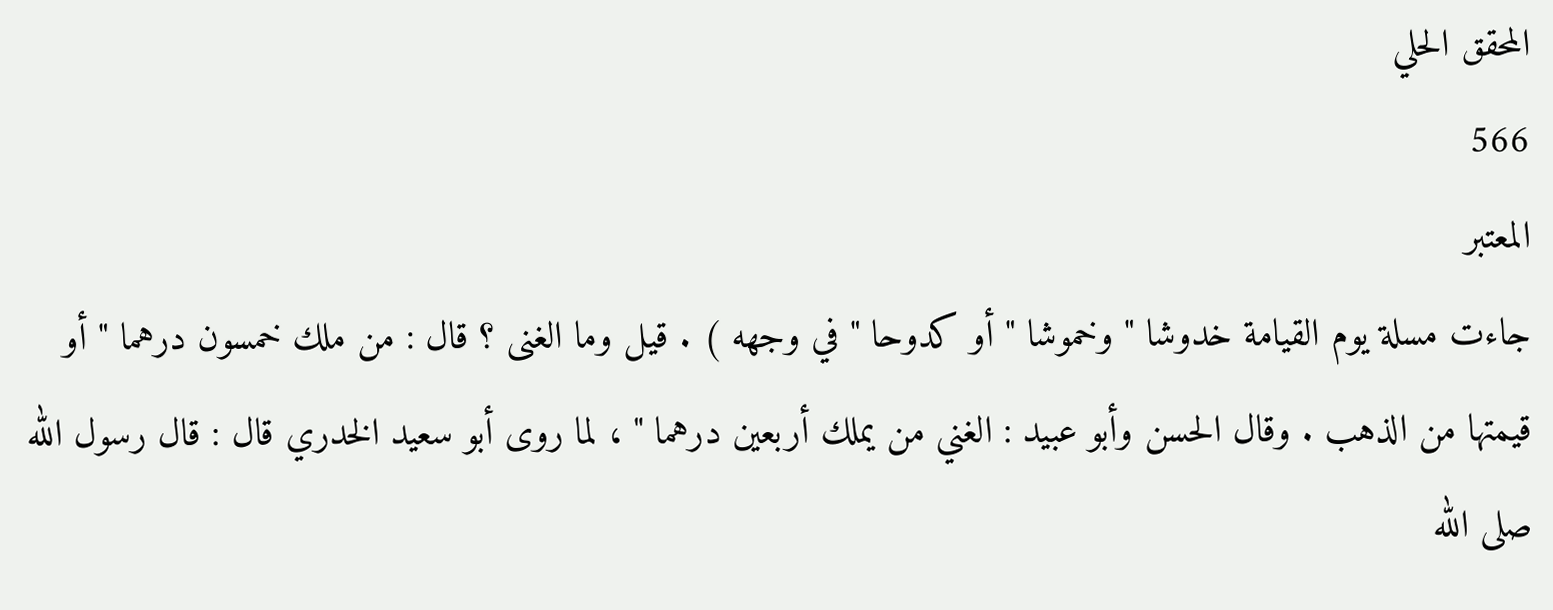المحقق الحلي
566
المعتبر
جاءت مسلة يوم القيامة خدوشا " وخموشا " أو كدوحا " في وجهه ) . قيل وما الغنى ؟ قال : من ملك خمسون درهما " أو قيمتها من الذهب . وقال الحسن وأبو عبيد : الغني من يملك أربعين درهما " ، لما روى أبو سعيد الخدري قال : قال رسول الله صلى الله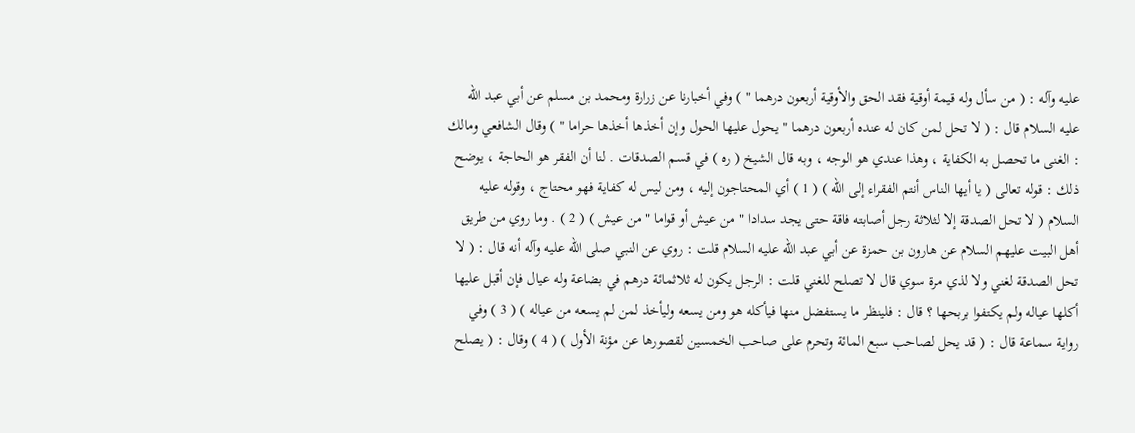عليه وآله : ( من سأل وله قيمة أوقية فقد الحق والأوقية أربعون درهما " ) وفي أخبارنا عن زرارة ومحمد بن مسلم عن أبي عبد الله عليه السلام قال : ( لا تحل لمن كان له عنده أربعون درهما " يحول عليها الحول وإن أخذها أخذها حراما " ) وقال الشافعي ومالك : الغنى ما تحصل به الكفاية ، وهذا عندي هو الوجه ، وبه قال الشيخ ( ره ) في قسم الصدقات . لنا أن الفقر هو الحاجة ، يوضح ذلك : قوله تعالى ( يا أيها الناس أنتم الفقراء إلى الله ) ( 1 ) أي المحتاجون إليه ، ومن ليس له كفاية فهو محتاج ، وقوله عليه السلام ( لا تحل الصدقة إلا لثلاثة رجل أصابته فاقة حتى يجد سدادا " من عيش أو قواما " من عيش ) ( 2 ) . وما روي من طريق أهل البيت عليهم السلام عن هارون بن حمزة عن أبي عبد الله عليه السلام قلت : روي عن النبي صلى الله عليه وآله أنه قال : ( لا تحل الصدقة لغني ولا لذي مرة سوي قال لا تصلح للغني قلت : الرجل يكون له ثلاثمائة درهم في بضاعة وله عيال فإن أقبل عليها أكلها عياله ولم يكتفوا بربحها ؟ قال : فلينظر ما يستفضل منها فيأكله هو ومن يسعه وليأخذ لمن لم يسعه من عياله ) ( 3 ) وفي رواية سماعة قال : ( قد يحل لصاحب سبع المائة وتحرم على صاحب الخمسين لقصورها عن مؤنة الأول ) ( 4 ) وقال : ( يصلح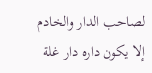لصاحب الدار والخادم إلا يكون داره دار غلة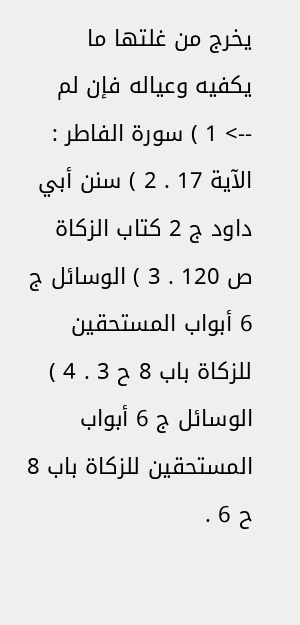يخرج من غلتها ما يكفيه وعياله فإن لم
--> 1 ) سورة الفاطر : الآية 17 . 2 ) سنن أبي داود ج 2 كتاب الزكاة ص 120 . 3 ) الوسائل ج 6 أبواب المستحقين للزكاة باب 8 ح 3 . 4 ) الوسائل ج 6 أبواب المستحقين للزكاة باب 8 ح 6 .